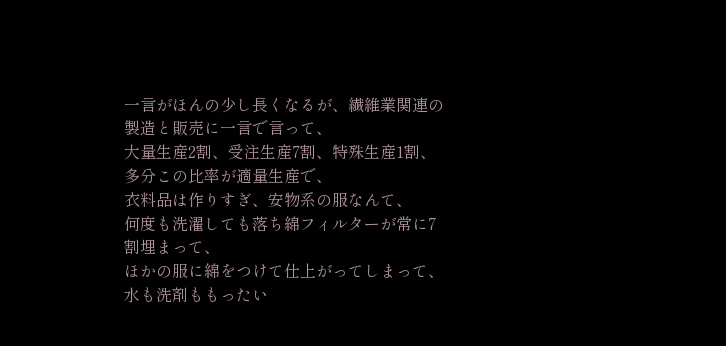一言がほんの少し長くなるが、繊維業関連の製造と販売に一言で言って、
大量生産2割、受注生産7割、特殊生産1割、
多分この比率が適量生産で、
衣料品は作りすぎ、安物系の服なんて、
何度も洗濯しても落ち綿フィルターが常に7割埋まって、
ほかの服に綿をつけて仕上がってしまって、
水も洗剤ももったい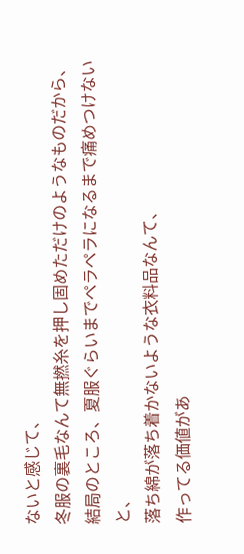ないと感じて、
冬服の裏毛なんて無撚糸を押し固めただけのようなものだから、
結局のところ、夏服ぐらいまでペラペラになるまで痛めつけないと、
落ち綿が落ち着かないような衣料品なんて、
作ってる価値があ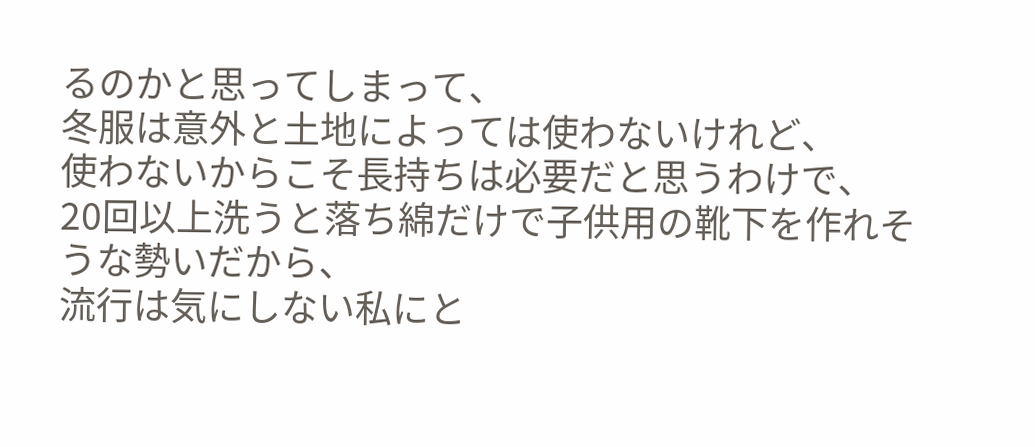るのかと思ってしまって、
冬服は意外と土地によっては使わないけれど、
使わないからこそ長持ちは必要だと思うわけで、
20回以上洗うと落ち綿だけで子供用の靴下を作れそうな勢いだから、
流行は気にしない私にと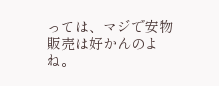っては、マジで安物販売は好かんのよね。